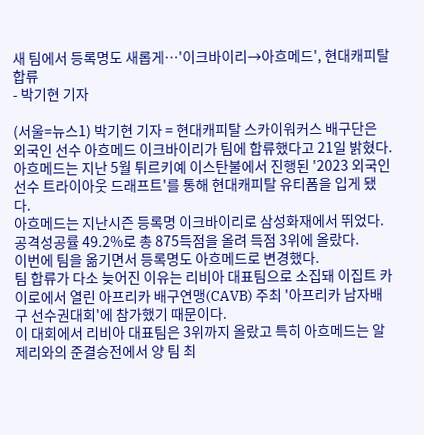새 팀에서 등록명도 새롭게…'이크바이리→아흐메드', 현대캐피탈 합류
- 박기현 기자

(서울=뉴스1) 박기현 기자 = 현대캐피탈 스카이워커스 배구단은 외국인 선수 아흐메드 이크바이리가 팀에 합류했다고 21일 밝혔다.
아흐메드는 지난 5월 튀르키예 이스탄불에서 진행된 '2023 외국인 선수 트라이아웃 드래프트'를 통해 현대캐피탈 유티폼을 입게 됐다.
아흐메드는 지난시즌 등록명 이크바이리로 삼성화재에서 뛰었다. 공격성공률 49.2%로 총 875득점을 올려 득점 3위에 올랐다.
이번에 팀을 옮기면서 등록명도 아흐메드로 변경했다.
팀 합류가 다소 늦어진 이유는 리비아 대표팀으로 소집돼 이집트 카이로에서 열린 아프리카 배구연맹(CAVB) 주최 '아프리카 남자배구 선수권대회'에 참가했기 때문이다.
이 대회에서 리비아 대표팀은 3위까지 올랐고 특히 아흐메드는 알제리와의 준결승전에서 양 팀 최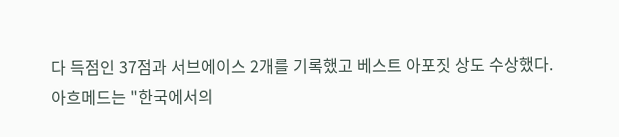다 득점인 37점과 서브에이스 2개를 기록했고 베스트 아포짓 상도 수상했다.
아흐메드는 "한국에서의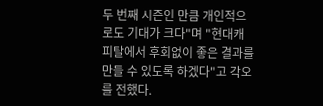두 번째 시즌인 만큼 개인적으로도 기대가 크다"며 "현대캐피탈에서 후회없이 좋은 결과를 만들 수 있도록 하겠다"고 각오를 전했다.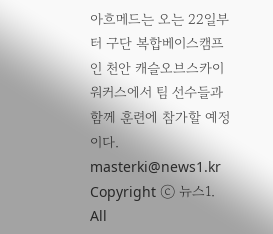아흐메드는 오는 22일부터 구단 복합베이스캠프인 천안 캐슬오브스카이워커스에서 팀 선수들과 함께 훈련에 참가할 예정이다.
masterki@news1.kr
Copyright ⓒ 뉴스1. All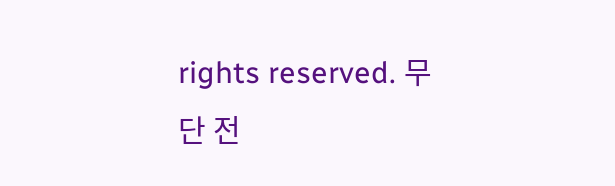rights reserved. 무단 전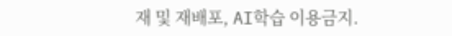재 및 재배포, AI학습 이용금지.